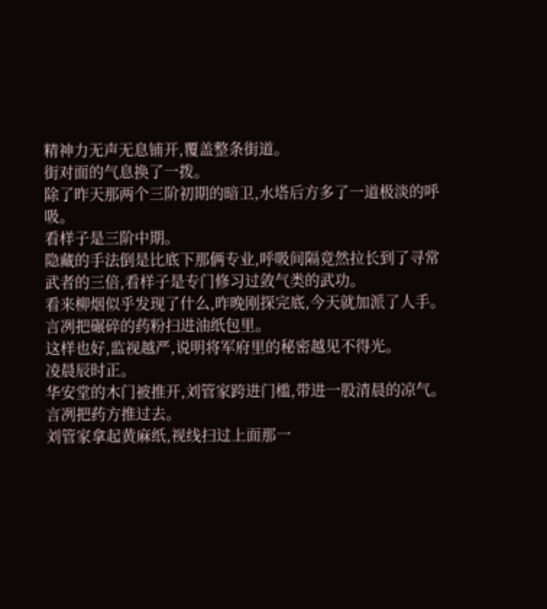精神力无声无息铺开,覆盖整条街道。
街对面的气息换了一拨。
除了昨天那两个三阶初期的暗卫,水塔后方多了一道极淡的呼吸。
看样子是三阶中期。
隐藏的手法倒是比底下那俩专业,呼吸间隔竟然拉长到了寻常武者的三倍,看样子是专门修习过敛气类的武功。
看来柳烟似乎发现了什么,昨晚刚探完底,今天就加派了人手。
言冽把碾碎的药粉扫进油纸包里。
这样也好,监视越严,说明将军府里的秘密越见不得光。
凌晨辰时正。
华安堂的木门被推开,刘管家跨进门槛,带进一股清晨的凉气。
言冽把药方推过去。
刘管家拿起黄麻纸,视线扫过上面那一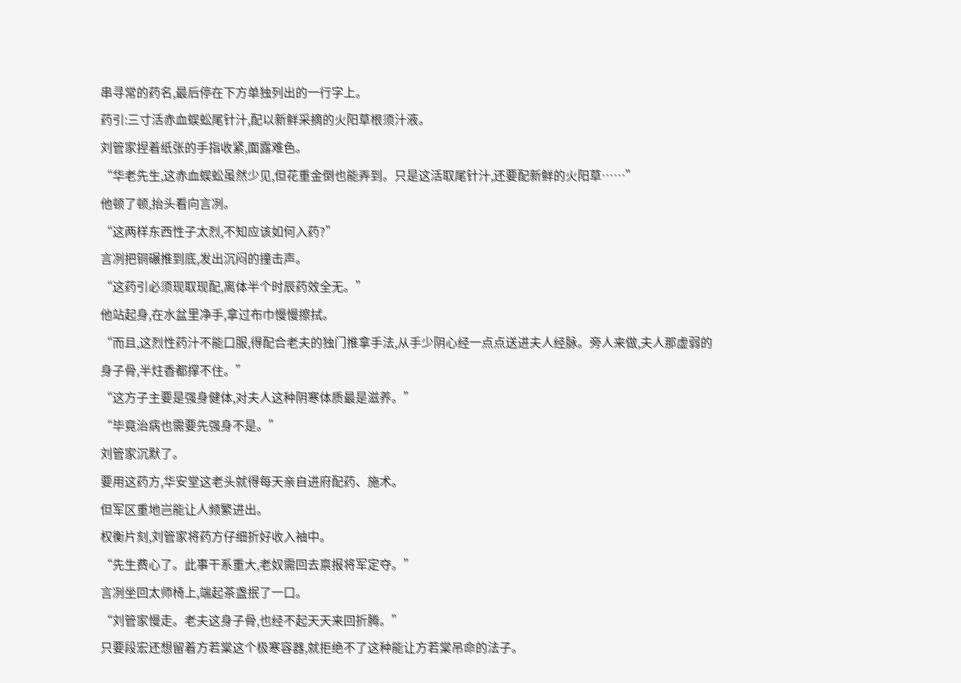串寻常的药名,最后停在下方单独列出的一行字上。
药引:三寸活赤血蜈蚣尾针汁,配以新鲜采摘的火阳草根须汁液。
刘管家捏着纸张的手指收紧,面露难色。
“华老先生,这赤血蜈蚣虽然少见,但花重金倒也能弄到。只是这活取尾针汁,还要配新鲜的火阳草……”
他顿了顿,抬头看向言冽。
“这两样东西性子太烈,不知应该如何入药?”
言冽把铜碾推到底,发出沉闷的撞击声。
“这药引必须现取现配,离体半个时辰药效全无。”
他站起身,在水盆里净手,拿过布巾慢慢擦拭。
“而且,这烈性药汁不能口服,得配合老夫的独门推拿手法,从手少阴心经一点点送进夫人经脉。旁人来做,夫人那虚弱的身子骨,半炷香都撑不住。”
“这方子主要是强身健体,对夫人这种阴寒体质最是滋养。”
“毕竟治病也需要先强身不是。”
刘管家沉默了。
要用这药方,华安堂这老头就得每天亲自进府配药、施术。
但军区重地岂能让人频繁进出。
权衡片刻,刘管家将药方仔细折好收入袖中。
“先生费心了。此事干系重大,老奴需回去禀报将军定夺。”
言冽坐回太师椅上,端起茶盏抿了一口。
“刘管家慢走。老夫这身子骨,也经不起天天来回折腾。”
只要段宏还想留着方若棠这个极寒容器,就拒绝不了这种能让方若棠吊命的法子。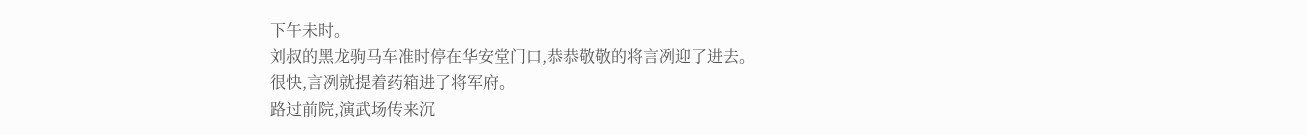下午未时。
刘叔的黑龙驹马车准时停在华安堂门口,恭恭敬敬的将言冽迎了进去。
很快,言冽就提着药箱进了将军府。
路过前院,演武场传来沉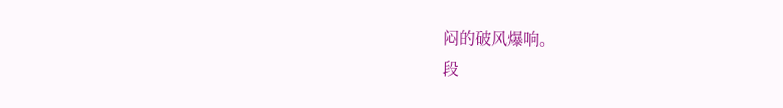闷的破风爆响。
段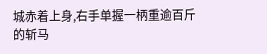城赤着上身,右手单握一柄重逾百斤的斩马